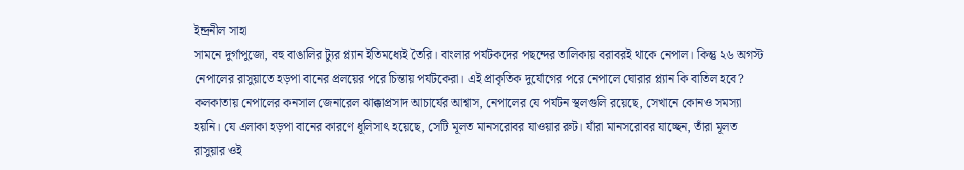ইন্দ্রনীল সাহা
সামনে দুর্গাপুজো, বহু বাঙালির ট্যুর প্ল্যান ইতিমধ্যেই তৈরি। বাংলার পর্যটকদের পছন্দের তালিকায় বরাবরই থাকে নেপাল। কিন্তু ২৬ অগস্ট নেপালের রাসুয়াতে হড়পা বানের প্রলয়ের পরে চিন্তায় পর্যটকেরা। এই প্রাকৃতিক দুর্যোগের পরে নেপালে ঘোরার প্ল্যান কি বাতিল হবে?
কলকাতায় নেপালের কনসাল জেনারেল ঝাক্কাপ্রসাদ আচার্যের আশ্বাস, নেপালের যে পর্যটন স্থলগুলি রয়েছে, সেখানে কোনও সমস্যা হয়নি। যে এলাকা হড়পা বানের কারণে ধূলিসাৎ হয়েছে, সেটি মূলত মানসরোবর যাওয়ার রুট। যাঁরা মানসরোবর যাচ্ছেন, তাঁরা মূলত রাসুয়ার ওই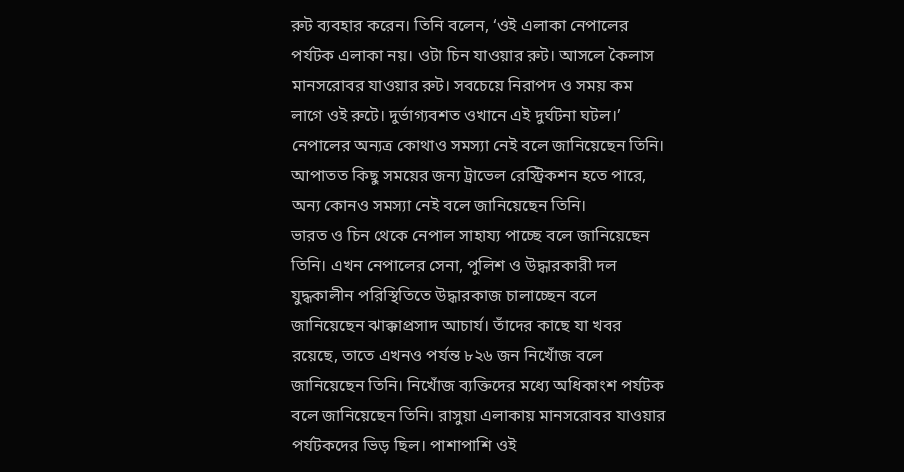রুট ব্যবহার করেন। তিনি বলেন, ‘ওই এলাকা নেপালের পর্যটক এলাকা নয়। ওটা চিন যাওয়ার রুট। আসলে কৈলাস মানসরোবর যাওয়ার রুট। সবচেয়ে নিরাপদ ও সময় কম লাগে ওই রুটে। দুর্ভাগ্যবশত ওখানে এই দুর্ঘটনা ঘটল।’ নেপালের অন্যত্র কোথাও সমস্যা নেই বলে জানিয়েছেন তিনি। আপাতত কিছু সময়ের জন্য ট্রাভেল রেস্ট্রিকশন হতে পারে, অন্য কোনও সমস্যা নেই বলে জানিয়েছেন তিনি।
ভারত ও চিন থেকে নেপাল সাহায্য পাচ্ছে বলে জানিয়েছেন তিনি। এখন নেপালের সেনা, পুলিশ ও উদ্ধারকারী দল যুদ্ধকালীন পরিস্থিতিতে উদ্ধারকাজ চালাচ্ছেন বলে জানিয়েছেন ঝাক্কাপ্রসাদ আচার্য। তাঁদের কাছে যা খবর রয়েছে, তাতে এখনও পর্যন্ত ৮২৬ জন নিখোঁজ বলে জানিয়েছেন তিনি। নিখোঁজ ব্যক্তিদের মধ্যে অধিকাংশ পর্যটক বলে জানিয়েছেন তিনি। রাসুয়া এলাকায় মানসরোবর যাওয়ার পর্যটকদের ভিড় ছিল। পাশাপাশি ওই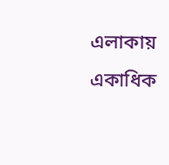এলাকায় একাধিক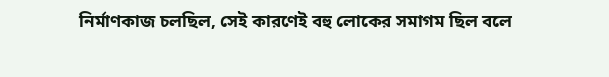নির্মাণকাজ চলছিল, সেই কারণেই বহু লোকের সমাগম ছিল বলে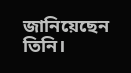জানিয়েছেন তিনি।